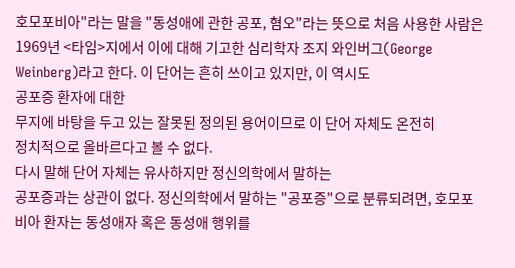호모포비아"라는 말을 "동성애에 관한 공포, 혐오"라는 뜻으로 처음 사용한 사람은
1969년 <타임>지에서 이에 대해 기고한 심리학자 조지 와인버그(George Weinberg)라고 한다. 이 단어는 흔히 쓰이고 있지만, 이 역시도
공포증 환자에 대한
무지에 바탕을 두고 있는 잘못된 정의된 용어이므로 이 단어 자체도 온전히
정치적으로 올바르다고 볼 수 없다.
다시 말해 단어 자체는 유사하지만 정신의학에서 말하는
공포증과는 상관이 없다. 정신의학에서 말하는 "공포증"으로 분류되려면, 호모포비아 환자는 동성애자 혹은 동성애 행위를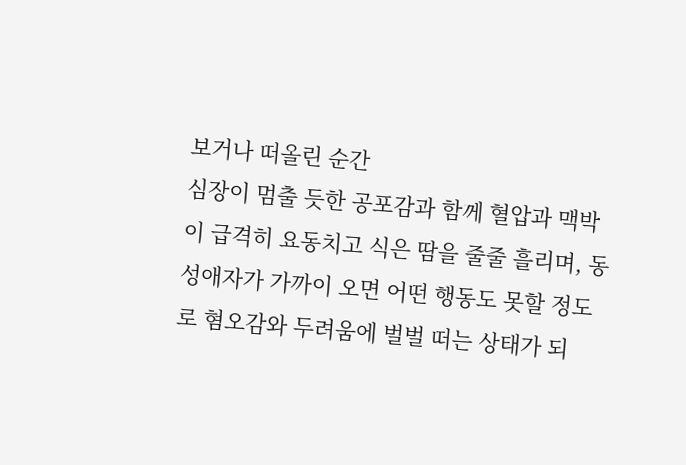보거나 떠올린 순간
심장이 멈출 듯한 공포감과 함께 혈압과 맥박이 급격히 요동치고 식은 땀을 줄줄 흘리며, 동성애자가 가까이 오면 어떤 행동도 못할 정도로 혐오감와 두려움에 벌벌 떠는 상태가 되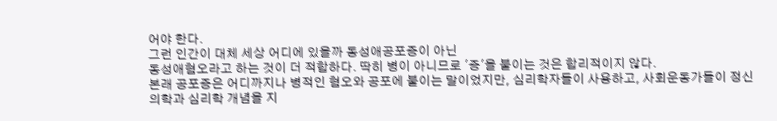어야 한다.
그런 인간이 대체 세상 어디에 있을까 동성애공포증이 아닌
동성애혐오라고 하는 것이 더 적합하다. 딱히 병이 아니므로 '증'을 붙이는 것은 합리적이지 않다.
본래 공포증은 어디까지나 병적인 혐오와 공포에 붙이는 말이었지만, 심리학자들이 사용하고, 사회운동가들이 정신의학과 심리학 개념을 지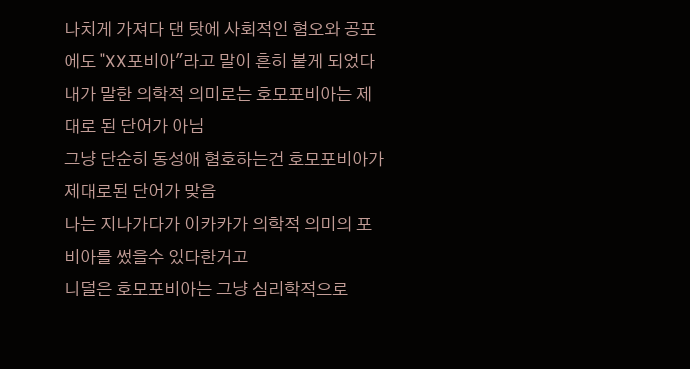나치게 가져다 댄 탓에 사회적인 혐오와 공포에도 "XX포비아"라고 말이 흔히 붙게 되었다
내가 말한 의학적 의미로는 호모포비아는 제대로 된 단어가 아님
그냥 단순히 동성애 혐호하는건 호모포비아가 제대로된 단어가 맞음
나는 지나가다가 이카카가 의학적 의미의 포비아를 썼을수 있다한거고
니덜은 호모포비아는 그냥 심리학적으로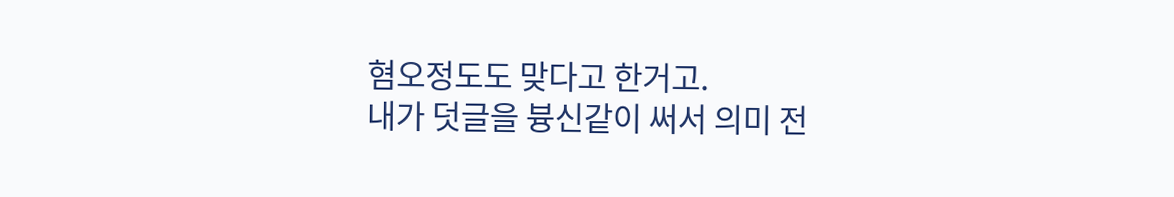혐오정도도 맞다고 한거고.
내가 덧글을 븅신같이 써서 의미 전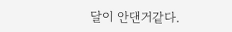달이 안댄거같다.